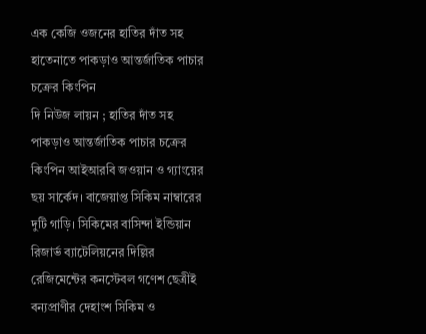এক কেজি ওজনের হাতির দাঁত সহ হাতেনাতে পাকড়াও আন্তর্জাতিক পাচার চক্রের কিংপিন
দি নিউজ লায়ন ; হাতির দাঁত সহ পাকড়াও আন্তর্জাতিক পাচার চক্রের কিংপিন আইআরবি জওয়ান ও গ্যাংয়ের ছয় সার্কেদ। বাজেয়াপ্ত সিকিম নাম্বারের দুটি গাড়ি। সিকিমের বাসিন্দা ইন্ডিয়ান রিজার্ভ ব্যাটেলিয়নের দিল্লির রেজিমেন্টের কনস্টেবল গণেশ ছেত্রীই বন্যপ্রাণীর দেহাংশ সিকিম ও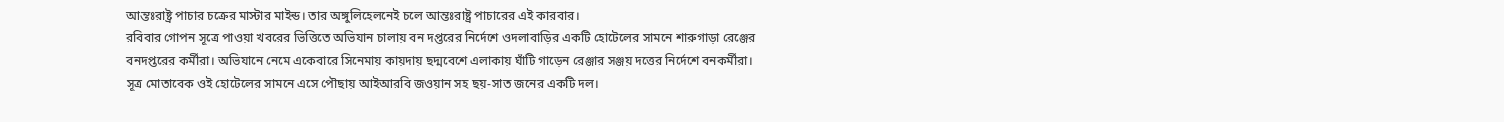আন্তঃরাষ্ট্র পাচার চক্রের মাস্টার মাইন্ড। তার অঙ্গুলিহেলনেই চলে আন্তঃরাষ্ট্র পাচারের এই কারবার।
রবিবার গোপন সূত্রে পাওয়া খবরের ভিত্তিতে অভিযান চালায় বন দপ্তরের নির্দেশে ওদলাবাড়ির একটি হোটেলের সামনে শারুগাড়া রেঞ্জের বনদপ্তরের কর্মীরা। অভিযানে নেমে একেবারে সিনেমায় কায়দায় ছদ্মবেশে এলাকায় ঘাঁটি গাড়েন রেঞ্জার সঞ্জয় দত্তের নির্দেশে বনকর্মীরা। সূত্র মোতাবেক ওই হোটেলের সামনে এসে পৌছায় আইআরবি জওয়ান সহ ছয়-সাত জনের একটি দল।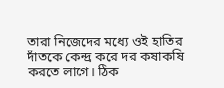তারা নিজেদের মধ্যে ওই হাতির দাঁতকে কেন্দ্র করে দর কষাকষি করতে লাগে। ঠিক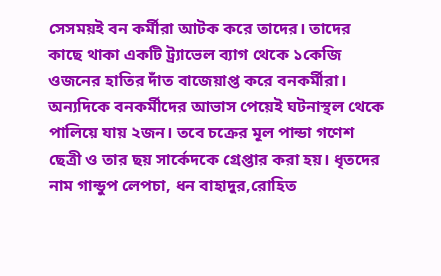সেসময়ই বন কর্মীরা আটক করে তাদের। তাদের কাছে থাকা একটি ট্র্যাভেল ব্যাগ থেকে ১কেজি ওজনের হাতির দাঁত বাজেয়াপ্ত করে বনকর্মীরা। অন্যদিকে বনকর্মীদের আভাস পেয়েই ঘটনাস্থল থেকে পালিয়ে যায় ২জন। তবে চক্রের মূল পান্ডা গণেশ ছেত্রী ও তার ছয় সার্কেদকে গ্রেপ্তার করা হয়। ধৃতদের নাম গান্ডুপ লেপচা, ধন বাহাদুর,রোহিত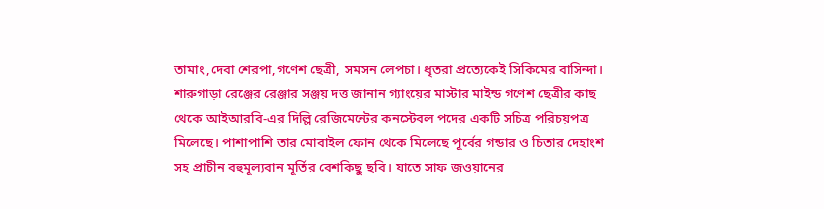তামাং,দেবা শেরপা,গণেশ ছেত্রী, সমসন লেপচা। ধৃতরা প্রত্যেকেই সিকিমের বাসিন্দা।
শারুগাড়া রেঞ্জের রেঞ্জার সঞ্জয় দত্ত জানান গ্যাংয়ের মাস্টার মাইন্ড গণেশ ছেত্রীর কাছ থেকে আইআরবি-এর দিল্লি রেজিমেন্টের কনস্টেবল পদের একটি সচিত্র পরিচয়পত্র মিলেছে। পাশাপাশি তার মোবাইল ফোন থেকে মিলেছে পূর্বের গন্ডার ও চিতার দেহাংশ সহ প্রাচীন বহুমূল্যবান মূর্তির বেশকিছু ছবি। যাতে সাফ জওয়ানের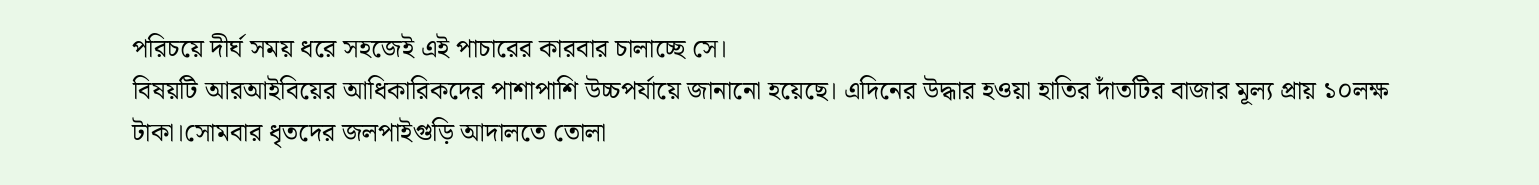পরিচয়ে দীর্ঘ সময় ধরে সহজেই এই পাচারের কারবার চালাচ্ছে সে।
বিষয়টি আরআইবিয়ের আধিকারিকদের পাশাপাশি উচ্চপর্যায়ে জানানো হয়েছে। এদিনের উদ্ধার হওয়া হাতির দাঁতটির বাজার মূল্য প্রায় ১০লক্ষ টাকা।সোমবার ধৃতদের জলপাইগুড়ি আদালতে তোলা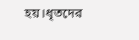হয়।ধৃতদের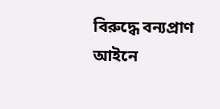বিরুদ্ধে বন্যপ্রাণ আইনে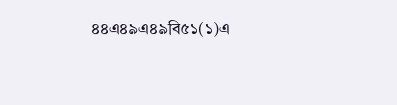৪৪এ৪৯এ৪৯বি৫১(১)এ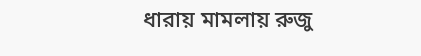ধারায় মামলায় রুজু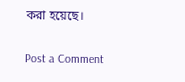করা হয়েছে।

Post a Comment